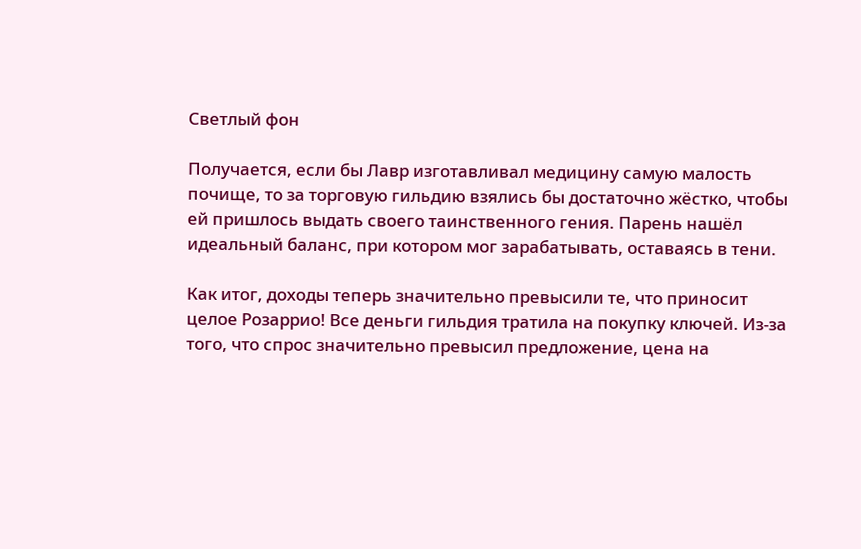Светлый фон

Получается, если бы Лавр изготавливал медицину самую малость почище, то за торговую гильдию взялись бы достаточно жёстко, чтобы ей пришлось выдать своего таинственного гения. Парень нашёл идеальный баланс, при котором мог зарабатывать, оставаясь в тени.

Как итог, доходы теперь значительно превысили те, что приносит целое Розаррио! Все деньги гильдия тратила на покупку ключей. Из-за того, что спрос значительно превысил предложение, цена на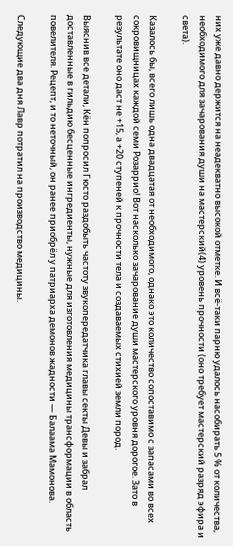них уже давно держится на неадекватно высокой отметке. И всё-таки парню удалось насобирать 5 % от количества, необходимого для зачарования души на мастерский(4) уровень прочности (оно требует мастерский разряд эфира и света).

Казалось бы, всего лишь одна двадцатая от необходимого, однако это количество сопоставимо с запасами во всех сокровищницах каждой семи Розаррио! Вот насколько зачарование души мастерского уровня дорогое. Зато в результате оно даст не +15, а +20 ступеней к прочности тела и создаваемых стихией земли пород.

Выяснив все детали, Кён попросил Гюсто раздобыть частоту звукопередатчика главы секты Девы и забрал доставленные в гильдию бесценные ингредиенты, нужные для изготовления медицины трансформации в область повелителя. Рецепт, и то неточный, он ранее приобрёл у патриарха демонов жадности — Балаама Мамонова.

Следующие два дня Лавр потратил на производство медицины.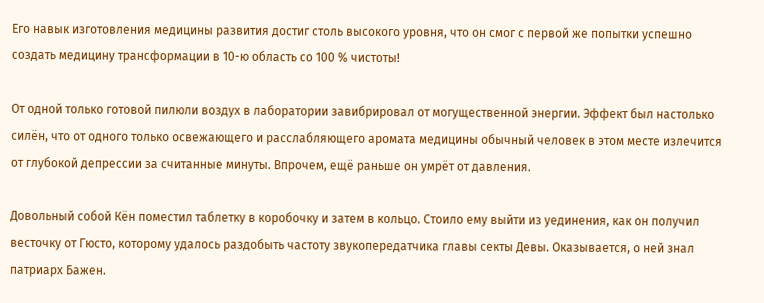Его навык изготовления медицины развития достиг столь высокого уровня, что он смог с первой же попытки успешно создать медицину трансформации в 10-ю область со 100 % чистоты!

От одной только готовой пилюли воздух в лаборатории завибрировал от могущественной энергии. Эффект был настолько силён, что от одного только освежающего и расслабляющего аромата медицины обычный человек в этом месте излечится от глубокой депрессии за считанные минуты. Впрочем, ещё раньше он умрёт от давления.

Довольный собой Кён поместил таблетку в коробочку и затем в кольцо. Стоило ему выйти из уединения, как он получил весточку от Гюсто, которому удалось раздобыть частоту звукопередатчика главы секты Девы. Оказывается, о ней знал патриарх Бажен.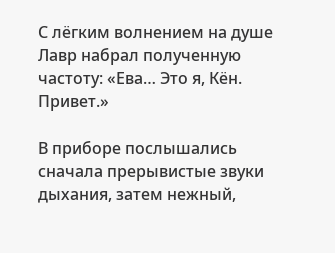С лёгким волнением на душе Лавр набрал полученную частоту: «Ева… Это я, Кён. Привет.»

В приборе послышались сначала прерывистые звуки дыхания, затем нежный,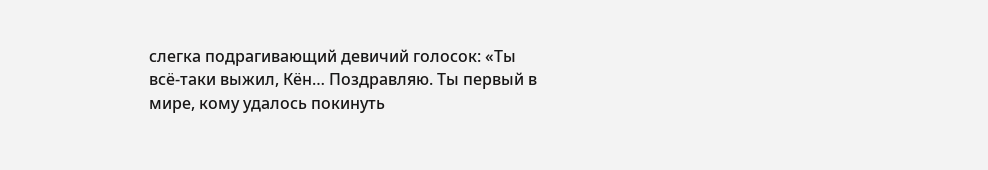слегка подрагивающий девичий голосок: «Ты всё-таки выжил, Кён… Поздравляю. Ты первый в мире, кому удалось покинуть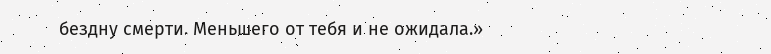бездну смерти. Меньшего от тебя и не ожидала.»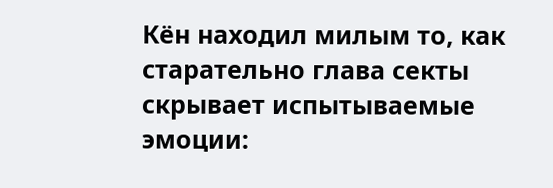Кён находил милым то, как старательно глава секты скрывает испытываемые эмоции: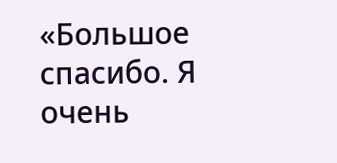«Большое спасибо. Я очень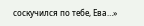соскучился по тебе, Ева…»